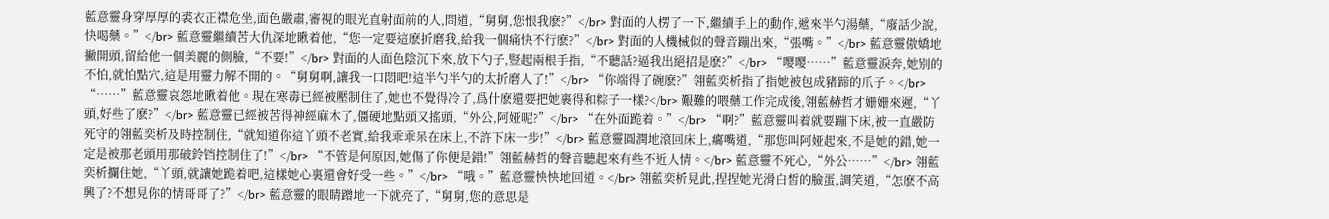藍意靈身穿厚厚的裘衣正襟危坐,面色嚴肅,審視的眼光直射面前的人,問道,“舅舅,您恨我麽?”</br> 對面的人楞了一下,繼續手上的動作,遞來半勺湯藥,“廢話少說,快喝藥。”</br> 藍意靈繼續苦大仇深地瞅着他,“您一定要這麽折磨我,給我一個痛快不行麽?”</br> 對面的人機械似的聲音蹦出來,“張嘴。”</br> 藍意靈傲嬌地撇開頭,留給他一個美麗的側臉,“不要!”</br> 對面的人面色陰沉下來,放下勺子,豎起兩根手指,“不聽話?逼我出絕招是麽?”</br> “嘤嘤……”藍意靈淚奔,她别的不怕,就怕點穴,這是用靈力解不開的。“舅舅啊,讓我一口悶吧!這半勺半勺的太折磨人了!”</br> “你端得了碗麽?”翎藍奕析指了指她被包成豬蹄的爪子。</br> “……”藍意靈哀怨地瞅着他。現在寒毒已經被壓制住了,她也不覺得冷了,爲什麽還要把她裹得和粽子一樣?</br> 艱難的喂藥工作完成後,翎藍赫哲才姗姗來遲,“丫頭,好些了麽?”</br> 藍意靈已經被苦得神經麻木了,僵硬地點頭又搖頭,“外公,阿娅呢?”</br> “在外面跪着。”</br> “啊?”藍意靈叫着就要蹦下床,被一直嚴防死守的翎藍奕析及時控制住,“就知道你這丫頭不老實,給我乖乖呆在床上,不許下床一步!”</br> 藍意靈圓潤地滾回床上,癟嘴道,“那您叫阿娅起來,不是她的錯,她一定是被那老頭用那破鈴铛控制住了!”</br> “不管是何原因,她傷了你便是錯!”翎藍赫哲的聲音聽起來有些不近人情。</br> 藍意靈不死心,“外公……”</br> 翎藍奕析攔住她,“丫頭,就讓她跪着吧,這樣她心裏還會好受一些。”</br> “哦。”藍意靈怏怏地回道。</br> 翎藍奕析見此,捏捏她光滑白皙的臉蛋,調笑道,“怎麽不高興了?不想見你的情哥哥了?”</br> 藍意靈的眼睛蹭地一下就亮了,“舅舅,您的意思是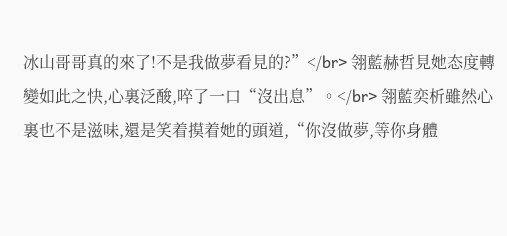冰山哥哥真的來了!不是我做夢看見的?”</br> 翎藍赫哲見她态度轉變如此之快,心裏泛酸,啐了一口“沒出息”。</br> 翎藍奕析雖然心裏也不是滋味,還是笑着摸着她的頭道,“你沒做夢,等你身體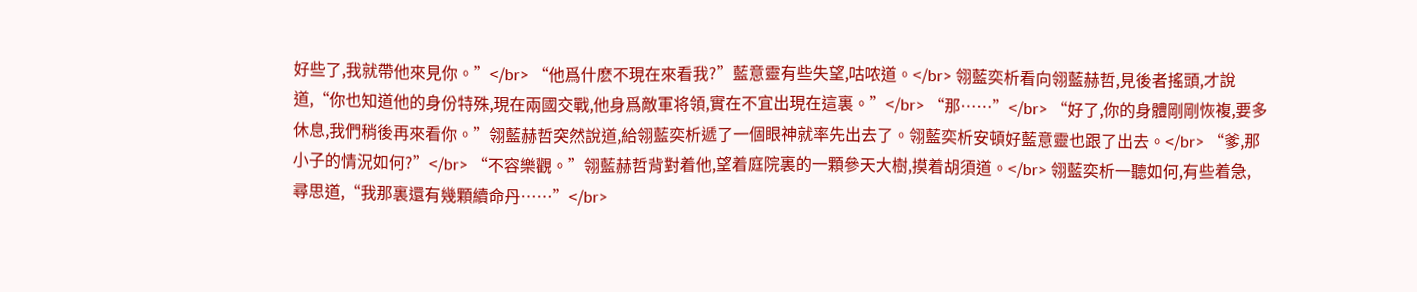好些了,我就帶他來見你。”</br> “他爲什麽不現在來看我?”藍意靈有些失望,咕哝道。</br> 翎藍奕析看向翎藍赫哲,見後者搖頭,才說道,“你也知道他的身份特殊,現在兩國交戰,他身爲敵軍将領,實在不宜出現在這裏。”</br> “那……”</br> “好了,你的身體剛剛恢複,要多休息,我們稍後再來看你。”翎藍赫哲突然說道,給翎藍奕析遞了一個眼神就率先出去了。翎藍奕析安頓好藍意靈也跟了出去。</br> “爹,那小子的情況如何?”</br> “不容樂觀。”翎藍赫哲背對着他,望着庭院裏的一顆參天大樹,摸着胡須道。</br> 翎藍奕析一聽如何,有些着急,尋思道,“我那裏還有幾顆續命丹……”</br>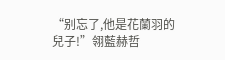“别忘了,他是花蘭羽的兒子!”翎藍赫哲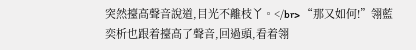突然擡高聲音說道,目光不離枝丫。</br> “那又如何!”翎藍奕析也跟着擡高了聲音,回過頭,看着翎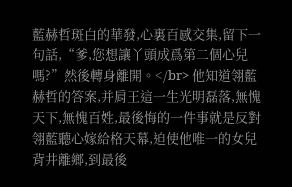藍赫哲斑白的華發,心裏百感交集,留下一句話,“爹,您想讓丫頭成爲第二個心兒嗎?”然後轉身離開。</br> 他知道翎藍赫哲的答案,并肩王這一生光明磊落,無愧天下,無愧百姓,最後悔的一件事就是反對翎藍聽心嫁給格天幕,迫使他唯一的女兒背井離鄉,到最後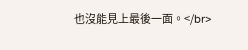也沒能見上最後一面。</br>